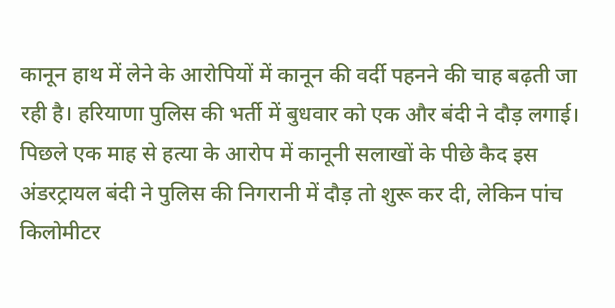कानून हाथ में लेने के आरोपियों में कानून की वर्दी पहनने की चाह बढ़ती जा रही है। हरियाणा पुलिस की भर्ती में बुधवार को एक और बंदी ने दौड़ लगाई। पिछले एक माह से हत्या के आरोप में कानूनी सलाखों के पीछे कैद इस अंडरट्रायल बंदी ने पुलिस की निगरानी में दौड़ तो शुरू कर दी, लेकिन पांच किलोमीटर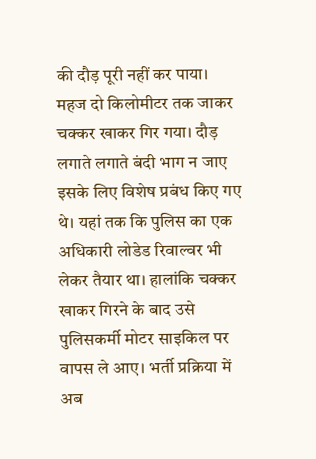की दौड़ पूरी नहीं कर पाया।
महज दो किलोमीटर तक जाकर चक्कर खाकर गिर गया। दौड़ लगाते लगाते बंदी भाग न जाए इसके लिए विशेष प्रबंध किए गए थे। यहां तक कि पुलिस का एक अधिकारी लोडेड रिवाल्वर भी लेकर तैयार था। हालांकि चक्कर खाकर गिरने के बाद उसे पुलिसकर्मी मोटर साइकिल पर वापस ले आए। भर्ती प्रक्रिया में अब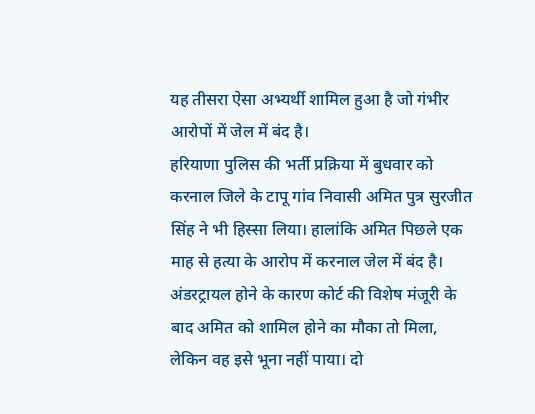यह तीसरा ऐसा अभ्यर्थी शामिल हुआ है जो गंभीर आरोपों में जेल में बंद है।
हरियाणा पुलिस की भर्ती प्रक्रिया में बुधवार को करनाल जिले के टापू गांव निवासी अमित पुत्र सुरजीत सिंह ने भी हिस्सा लिया। हालांकि अमित पिछले एक माह से हत्या के आरोप में करनाल जेल में बंद है। अंडरट्रायल होने के कारण कोर्ट की विशेष मंजूरी के बाद अमित को शामिल होने का मौका तो मिला, लेकिन वह इसे भूना नहीं पाया। दो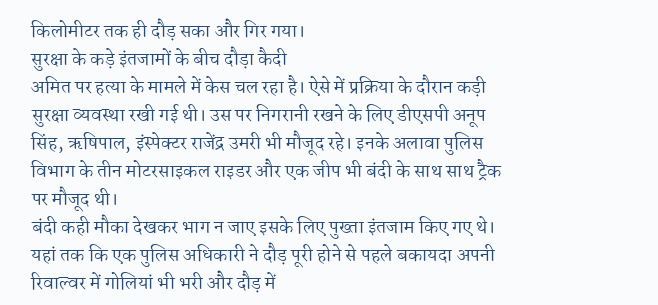किलोमीटर तक ही दौड़ सका और गिर गया।
सुरक्षा के कड़े इंतजामों के बीच दौड़ा कैदी
अमित पर हत्या के मामले में केस चल रहा है। ऐसे में प्रक्रिया के दौरान कड़ी सुरक्षा व्यवस्था रखी गई थी। उस पर निगरानी रखने के लिए डीएसपी अनूप सिंह, ऋषिपाल, इंस्पेक्टर राजेंद्र उमरी भी मौजूद रहे। इनके अलावा पुलिस विभाग के तीन मोटरसाइकल राइडर और एक जीप भी बंदी के साथ साथ ट्रैक पर मौजूद थी।
बंदी कही मौका देखकर भाग न जाए इसके लिए पुख्ता इंतजाम किए गए थे। यहां तक कि एक पुलिस अधिकारी ने दौड़ पूरी होने से पहले बकायदा अपनी रिवाल्वर में गोलियां भी भरी और दौड़ में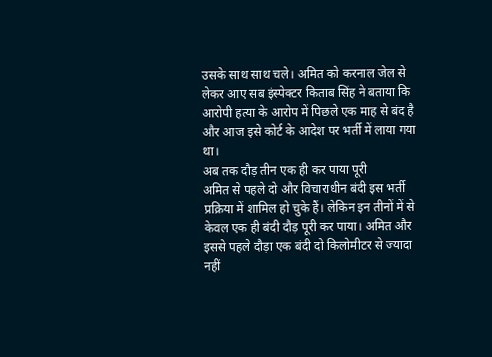उसके साथ साथ चले। अमित को करनाल जेल से लेकर आए सब इंस्पेक्टर किताब सिंह ने बताया कि आरोपी हत्या के आरोप में पिछले एक माह से बंद है और आज इसे कोर्ट के आदेश पर भर्ती में लाया गया था।
अब तक दौड़ तीन एक ही कर पाया पूरी
अमित से पहले दो और विचाराधीन बंदी इस भर्ती प्रक्रिया में शामिल हो चुके हैं। लेकिन इन तीनों में से केवल एक ही बंदी दौड़ पूरी कर पाया। अमित और इससे पहले दौड़ा एक बंदी दो किलोमीटर से ज्यादा नहीं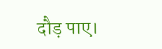दौड़ पाए।